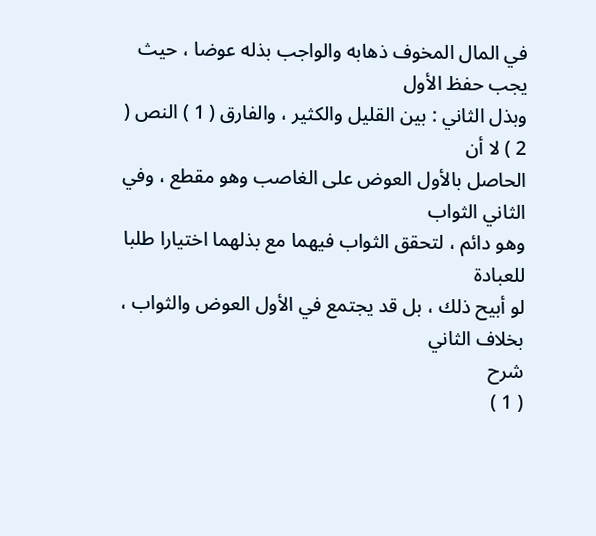في المال المخوف ذهابه والواجب بذله عوضا ، حيث يجب حفظ الأول
وبذل الثاني : بين القليل والكثير ، والفارق ( 1 ) النص ( 2 ) لا أن
الحاصل بالأول العوض على الغاصب وهو مقطع ، وفي الثاني الثواب
وهو دائم ، لتحقق الثواب فيهما مع بذلهما اختيارا طلبا للعبادة
لو أبيح ذلك ، بل قد يجتمع في الأول العوض والثواب ، بخلاف الثاني
شرح
( 1 )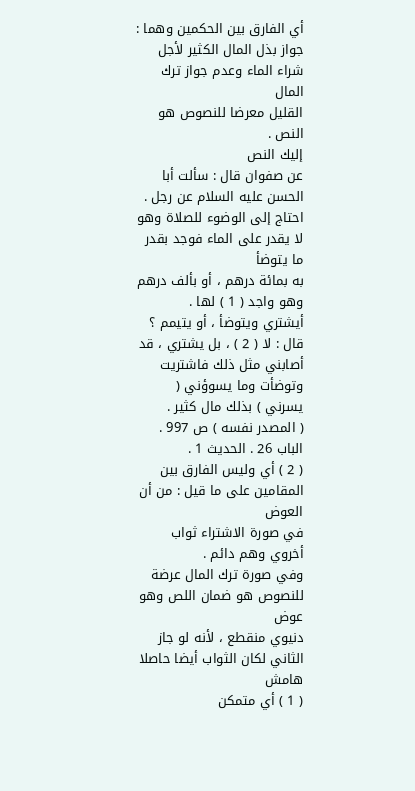أي الفارق بين الحكمين وهما :
جواز بذل المال الكثير لأجل شراء الماء وعدم جواز ترك المال
القليل معرضا للنصوص هو النص .
إليك النص
عن صفوان قال : سألت أبا الحسن عليه السلام عن رجل .
احتاج إلى الوضوء للصلاة وهو لا يقدر على الماء فوجد بقدر ما يتوضأ
به بمائة درهم ، أو بألف درهم وهو واجد ( 1 ) لها .
أيشتري ويتوضأ ، أو يتيمم ؟
قال : لا ( 2 ) ، بل يشتري ، قد أصابني مثل ذلك فاشتريت
وتوضأت وما يسوؤني ( يسرني ) بذلك مال كثير .
( المصدر نفسه ) ص 997 . الباب 26 . الحديث 1 .
( 2 ) أي وليس الفارق بين المقامين على ما قيل : من أن العوض
في صورة الاشتراء ثواب أخروي وهم دائم .
وفي صورة ترك المال عرضة للنصوص هو ضمان اللص وهو عوض
دنيوي منقطع ، لأنه لو جاز الثاني لكان الثواب أيضا حاصلا
هامش
( 1 ) أي متمكن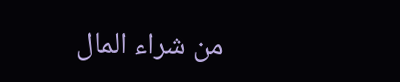من شراء المال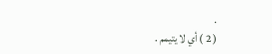.
( 2 ) أي لا يتيمم .